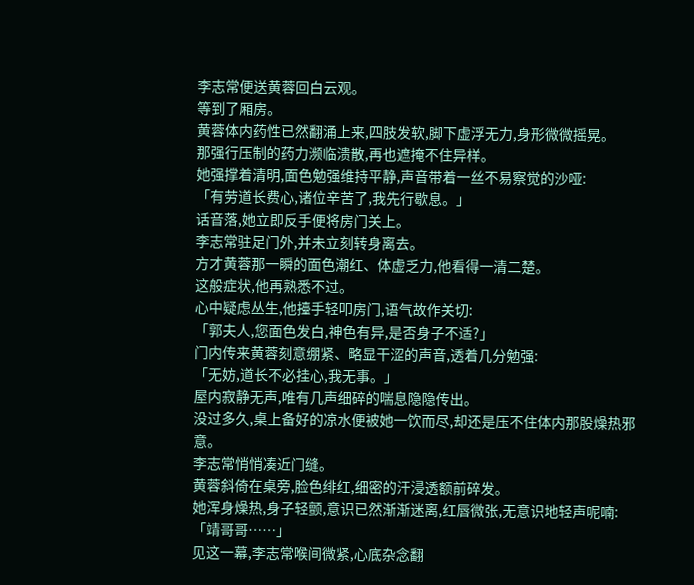李志常便送黄蓉回白云观。
等到了厢房。
黄蓉体内药性已然翻涌上来,四肢发软,脚下虚浮无力,身形微微摇晃。
那强行压制的药力濒临溃散,再也遮掩不住异样。
她强撑着清明,面色勉强维持平静,声音带着一丝不易察觉的沙哑:
「有劳道长费心,诸位辛苦了,我先行歇息。」
话音落,她立即反手便将房门关上。
李志常驻足门外,并未立刻转身离去。
方才黄蓉那一瞬的面色潮红、体虚乏力,他看得一清二楚。
这般症状,他再熟悉不过。
心中疑虑丛生,他擡手轻叩房门,语气故作关切:
「郭夫人,您面色发白,神色有异,是否身子不适?」
门内传来黄蓉刻意绷紧、略显干涩的声音,透着几分勉强:
「无妨,道长不必挂心,我无事。」
屋内寂静无声,唯有几声细碎的喘息隐隐传出。
没过多久,桌上备好的凉水便被她一饮而尽,却还是压不住体内那股燥热邪意。
李志常悄悄凑近门缝。
黄蓉斜倚在桌旁,脸色绯红,细密的汗浸透额前碎发。
她浑身燥热,身子轻颤,意识已然渐渐迷离,红唇微张,无意识地轻声呢喃:
「靖哥哥……」
见这一幕,李志常喉间微紧,心底杂念翻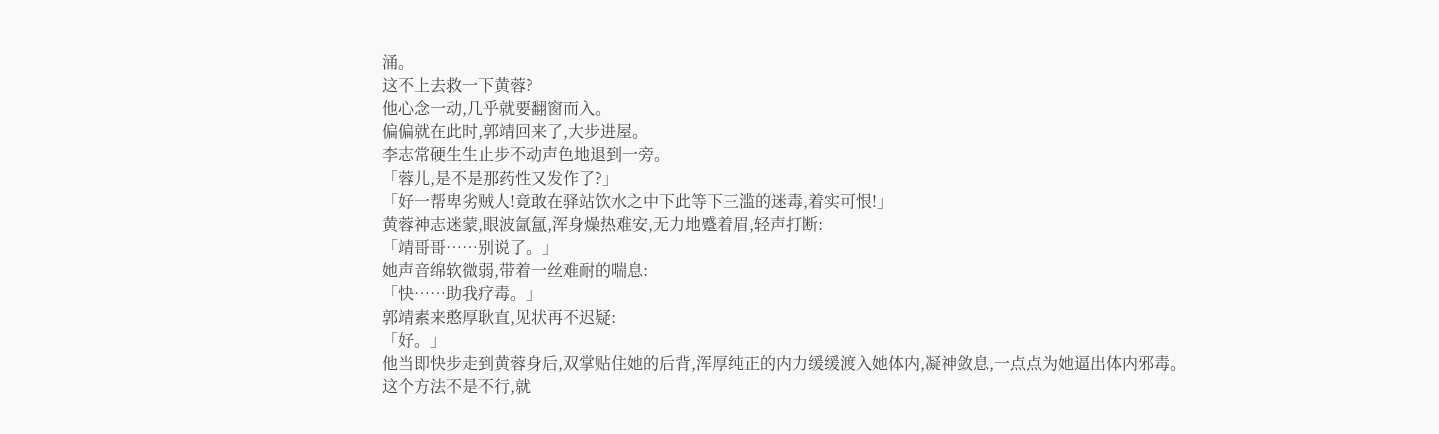涌。
这不上去救一下黄蓉?
他心念一动,几乎就要翻窗而入。
偏偏就在此时,郭靖回来了,大步进屋。
李志常硬生生止步不动声色地退到一旁。
「蓉儿,是不是那药性又发作了?」
「好一帮卑劣贼人!竟敢在驿站饮水之中下此等下三滥的迷毒,着实可恨!」
黄蓉神志迷蒙,眼波氤氲,浑身燥热难安,无力地蹙着眉,轻声打断:
「靖哥哥……别说了。」
她声音绵软微弱,带着一丝难耐的喘息:
「快……助我疗毒。」
郭靖素来憨厚耿直,见状再不迟疑:
「好。」
他当即快步走到黄蓉身后,双掌贴住她的后背,浑厚纯正的内力缓缓渡入她体内,凝神敛息,一点点为她逼出体内邪毒。
这个方法不是不行,就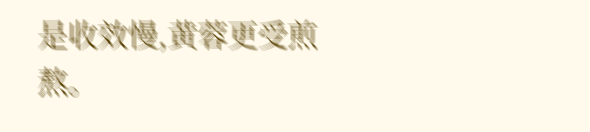是收效慢,黄蓉更受煎熬。